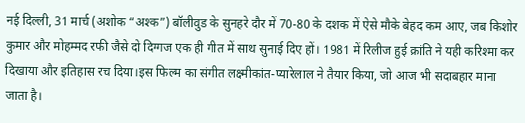नई दिल्ली, 31 मार्च (अशोक “अश्क”) बॉलीवुड के सुनहरे दौर में 70-80 के दशक में ऐसे मौके बेहद कम आए, जब किशोर कुमार और मोहम्मद रफी जैसे दो दिग्गज एक ही गीत में साथ सुनाई दिए हों। 1981 में रिलीज हुई क्रांति ने यही करिश्मा कर दिखाया और इतिहास रच दिया।इस फिल्म का संगीत लक्ष्मीकांत-प्यारेलाल ने तैयार किया, जो आज भी सदाबहार माना जाता है।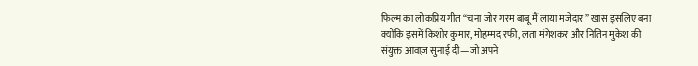फिल्म का लोकप्रिय गीत “चना जोर गरम बाबू मैं लाया मजेदार” खास इसलिए बना क्योंकि इसमें किशोर कुमार, मोहम्मद रफी, लता मंगेशकर और नितिन मुकेश की संयुक्त आवाज़ सुनाई दी—जो अपने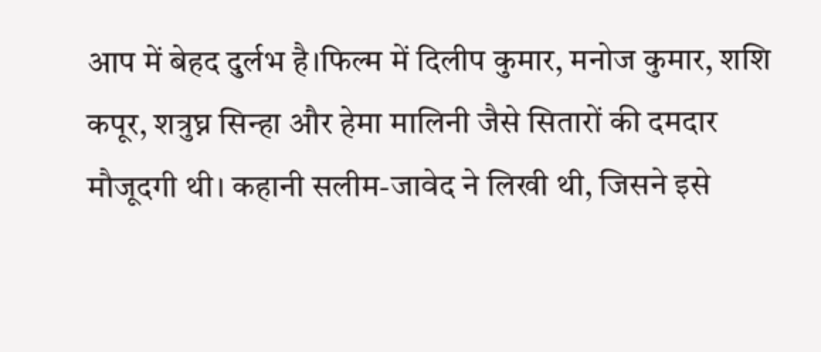आप में बेहद दुर्लभ है।फिल्म में दिलीप कुमार, मनोज कुमार, शशि कपूर, शत्रुघ्न सिन्हा और हेमा मालिनी जैसे सितारों की दमदार मौजूदगी थी। कहानी सलीम-जावेद ने लिखी थी, जिसने इसे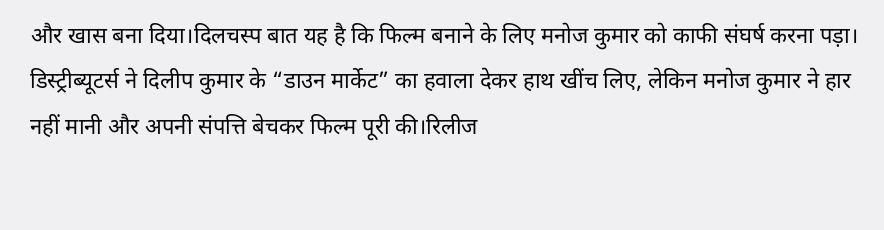और खास बना दिया।दिलचस्प बात यह है कि फिल्म बनाने के लिए मनोज कुमार को काफी संघर्ष करना पड़ा। डिस्ट्रीब्यूटर्स ने दिलीप कुमार के “डाउन मार्केट” का हवाला देकर हाथ खींच लिए, लेकिन मनोज कुमार ने हार नहीं मानी और अपनी संपत्ति बेचकर फिल्म पूरी की।रिलीज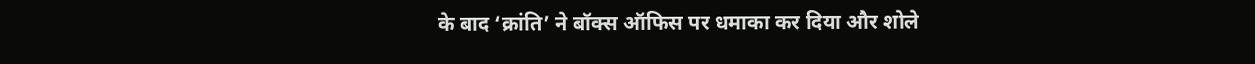के बाद ‘क्रांति’ ने बॉक्स ऑफिस पर धमाका कर दिया और शोले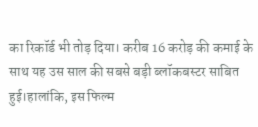का रिकॉर्ड भी तोड़ दिया। करीब 16 करोड़ की कमाई के साथ यह उस साल की सबसे बड़ी ब्लॉकबस्टर साबित हुई।हालांकि, इस फिल्म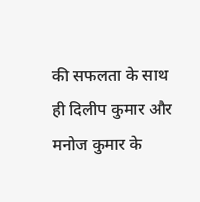की सफलता के साथ ही दिलीप कुमार और मनोज कुमार के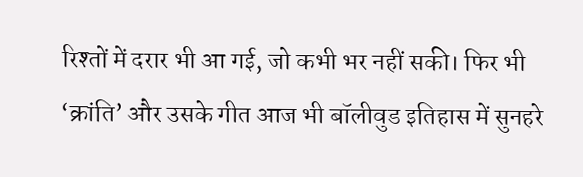रिश्तों में दरार भी आ गई, जो कभी भर नहीं सकी। फिर भी ‘क्रांति’ और उसके गीत आज भी बॉलीवुड इतिहास में सुनहरे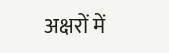अक्षरों में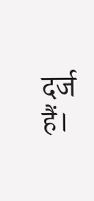दर्ज हैं।